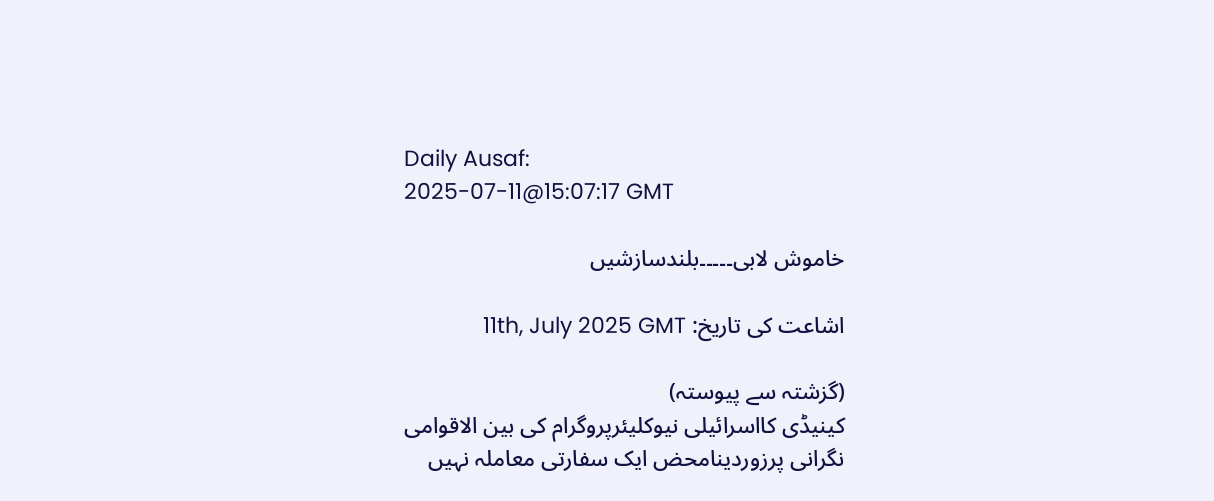Daily Ausaf:
2025-07-11@15:07:17 GMT

خاموش لابی۔۔۔۔۔بلندسازشیں

اشاعت کی تاریخ: 11th, July 2025 GMT

(گزشتہ سے پیوستہ)
کینیڈی کااسرائیلی نیوکلیئرپروگرام کی بین الاقوامی نگرانی پرزوردینامحض ایک سفارتی معاملہ نہیں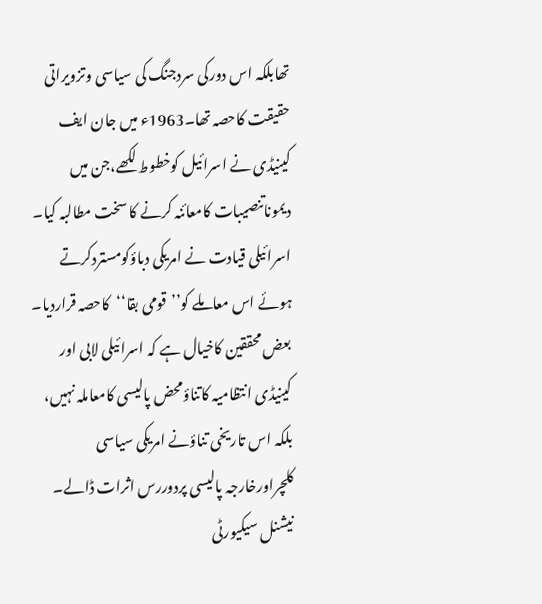تھابلکہ اس دورکی سردجنگ کی سیاسی وتزویراتی حقیقت کاحصہ تھا۔1963ء میں جان ایف کینیڈی نے اسرائیل کوخطوط لکھے،جن میں دیموناتنصیبات کامعائنہ کرنے کا سخت مطالبہ کیا۔ اسرائیلی قیادت نے امریکی دباؤکومستردکرتے ہوئے اس معاملے کو’’قومی بقا‘‘کاحصہ قراردیا۔
بعض محققین کاخیال ہے کہ اسرائیلی لابی اور کینیڈی انتظامیہ کاتناؤمحض پالیسی کامعاملہ نہیں، بلکہ اس تاریخی تناؤنے امریکی سیاسی کلچراورخارجہ پالیسی پردوررس اثرات ڈالے۔
نیشنل سیکیورٹی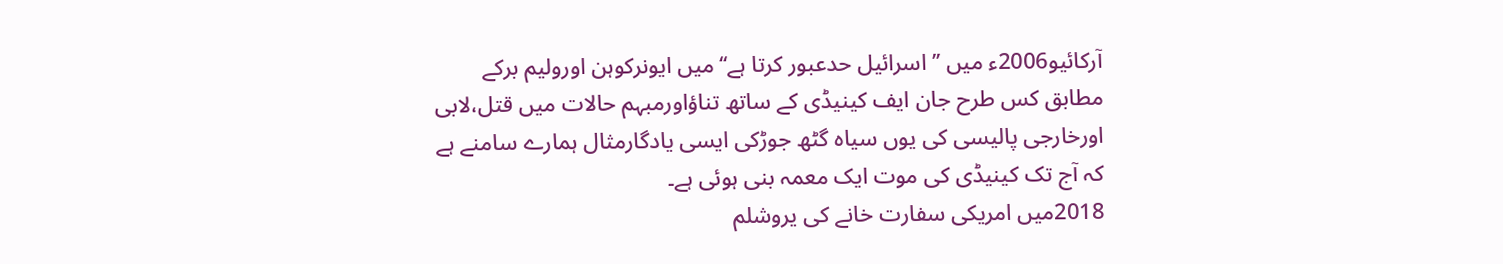آرکائیو2006ء میں ’’ اسرائیل حدعبور کرتا ہے‘‘میں ایونرکوہن اورولیم برکے مطابق کس طرح جان ایف کینیڈی کے ساتھ تناؤاورمبہم حالات میں قتل،لابی اورخارجی پالیسی کی یوں سیاہ گٹھ جوڑکی ایسی یادگارمثال ہمارے سامنے ہے کہ آج تک کینیڈی کی موت ایک معمہ بنی ہوئی ہے۔
2018میں امریکی سفارت خانے کی یروشلم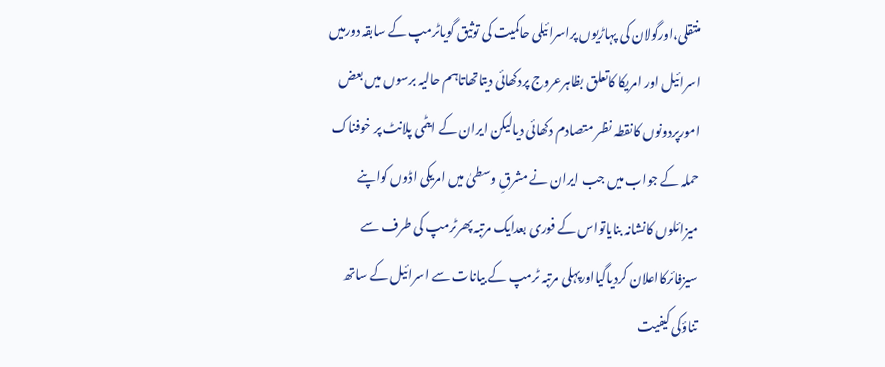منتقلی،اورگولان کی پہاڑیوں پراسرائیلی حاکمیت کی توثیق گویاٹرمپ کے سابقہ دورمیں اسرائیل اور امریکا کاتعلق بظاہرعروج پردکھائی دیتاتھاتاہم حالیہ برسوں میں بعض امورپردونوں کانقطہ نظر متصادم دکھائی دیالیکن ایران کے ایٹمی پلانٹ پر خوفناک حملہ کے جواب میں جب ایران نے مشرقِ وسطیٰ میں امریکی اڈوں کواپنے میزائلوں کانشانہ بنایاتواس کے فوری بعدایک مرتبہ پھرٹرمپ کی طرف سے سیزفائرکااعلان کردیاگیااورپہلی مرتبہ ٹرمپ کے بیانات سے اسرائیل کے ساتھ تناؤکی کیفیت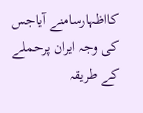کااظہارسامنے آیاجس کی وجہ ایران پرحملے کے طریقہ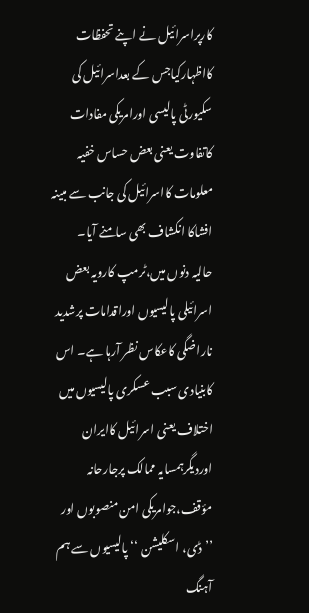کارپراسرائیل نے اپنے تحفظات کااظہارکیاجس کے بعداسرائیل کی سکیورٹی پالیسی اورامریکی مفادات کاتفاوت یعنی بعض حساس خفیہ معلومات کااسرائیل کی جانب سے مبینہ افشاکا انکشاف بھی سامنے آیا۔
حالیہ دنوں میں،ٹرمپ کارویہ بعض اسرائیلی پالیسیوں اوراقدامات پرشدید ناراضگی کاعکاس نظر آرہا ہے۔ اس کابنیادی سبب عسکری پالیسیوں میں اختلاف یعنی اسرائیل کاایران اوردیگرہمسایہ ممالک پرجارحانہ مؤقف،جوامریکی امن منصوبوں اور ’’ڈی، اسکلیشن ‘‘ پالیسیوں سے ہم آہنگ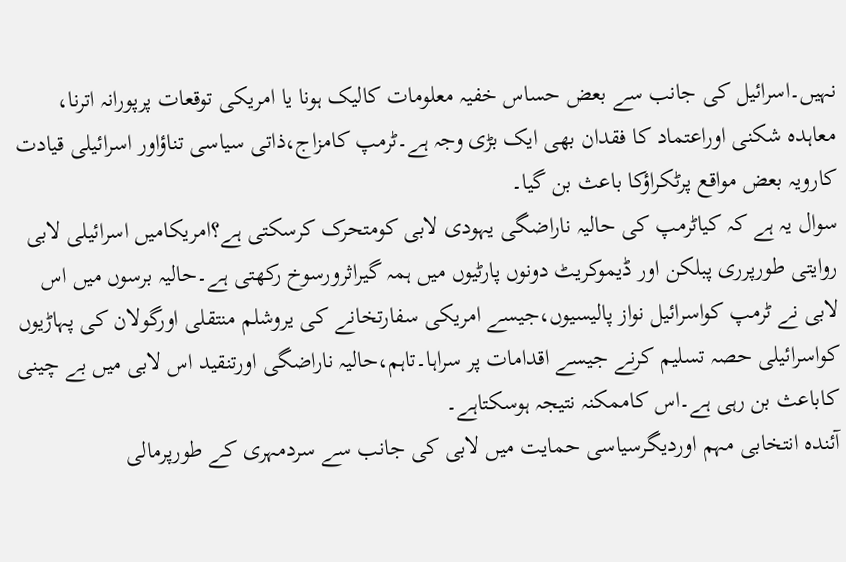نہیں۔اسرائیل کی جانب سے بعض حساس خفیہ معلومات کالیک ہونا یا امریکی توقعات پرپورانہ اترنا، معاہدہ شکنی اوراعتماد کا فقدان بھی ایک بڑی وجہ ہے۔ٹرمپ کامزاج،ذاتی سیاسی تناؤاور اسرائیلی قیادت کارویہ بعض مواقع پرٹکراؤکا باعث بن گیا۔
سوال یہ ہے کہ کیاٹرمپ کی حالیہ ناراضگی یہودی لابی کومتحرک کرسکتی ہے؟امریکامیں اسرائیلی لابی روایتی طورپرری پبلکن اور ڈیموکریٹ دونوں پارٹیوں میں ہمہ گیراثرورسوخ رکھتی ہے۔حالیہ برسوں میں اس لابی نے ٹرمپ کواسرائیل نواز پالیسیوں،جیسے امریکی سفارتخانے کی یروشلم منتقلی اورگولان کی پہاڑیوں کواسرائیلی حصہ تسلیم کرنے جیسے اقدامات پر سراہا۔تاہم،حالیہ ناراضگی اورتنقید اس لابی میں بے چینی کاباعث بن رہی ہے۔اس کاممکنہ نتیجہ ہوسکتاہے۔
آئندہ انتخابی مہم اوردیگرسیاسی حمایت میں لابی کی جانب سے سردمہری کے طورپرمالی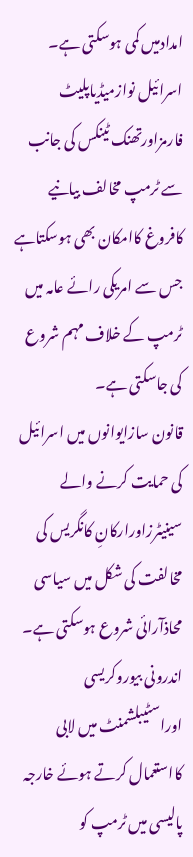امدادمیں کمی ہوسکتی ہے۔
اسرائیل نوازمیڈیاپلیٹ فارمزاورتھنک ٹینکس کی جانب سے ٹرمپ مخالف بیانیے کافروغ کاامکان بھی ہوسکتاہے جس سے امریکی رائے عامہ میں ٹرمپ کے خلاف مہم شروع کی جاسکتی ہے۔
قانون سازایوانوں میں اسرائیل کی حمایت کرنے والے سینیٹرزاورارکانِ کانگریس کی مخالفت کی شکل میں سیاسی محاذآرائی شروع ہوسکتی ہے۔
اندرونی بیوروکریسی اوراسٹیبلشمنٹ میں لابی کااستعمال کرتے ہوئے خارجہ پالیسی میں ٹرمپ کو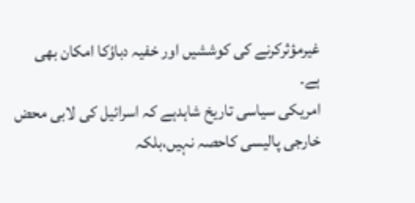غیرمؤثرکرنے کی کوششیں اور خفیہ دباؤکا امکان بھی ہے۔
امریکی سیاسی تاریخ شاہدہے کہ اسرائیل کی لابی محض خارجی پالیسی کاحصہ نہیں،بلکہ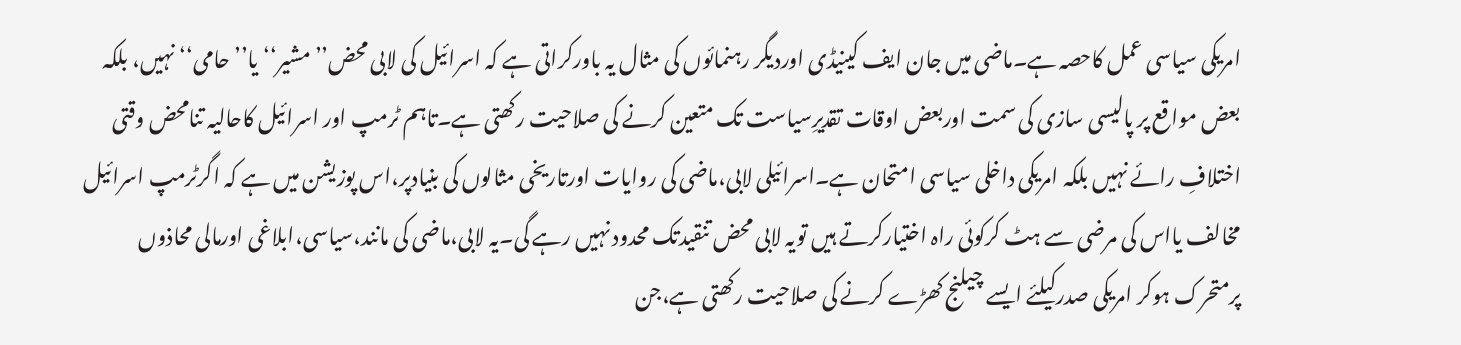امریکی سیاسی عمل کاحصہ ہے۔ماضی میں جان ایف کینیڈی اوردیگر رہنمائوں کی مثال یہ باورکراتی ہے کہ اسرائیل کی لابی محض’’مشیر‘‘یا’’حامی‘‘نہیں، بلکہ بعض مواقع پر پالیسی سازی کی سمت اوربعض اوقات تقدیرِسیاست تک متعین کرنے کی صلاحیت رکھتی ہے۔تاہم ٹرمپ اور اسرائیل کاحالیہ تنامحض وقتی اختلافِ رائے نہیں بلکہ امریکی داخلی سیاسی امتحان ہے۔اسرائیلی لابی،ماضی کی روایات اورتاریخی مثالوں کی بنیادپر،اس پوزیشن میں ہے کہ اگرٹرمپ اسرائیل مخالف یااس کی مرضی سے ہٹ کرکوئی راہ اختیارکرتے ہیں تویہ لابی محض تنقیدتک محدود نہیں رہے گی۔یہ لابی،ماضی کی مانند،سیاسی،ابلاغی اورمالی محاذوں پرمتحرک ہوکر امریکی صدرکیلئے ایسے چیلنج کھڑے کرنے کی صلاحیت رکھتی ہے،جن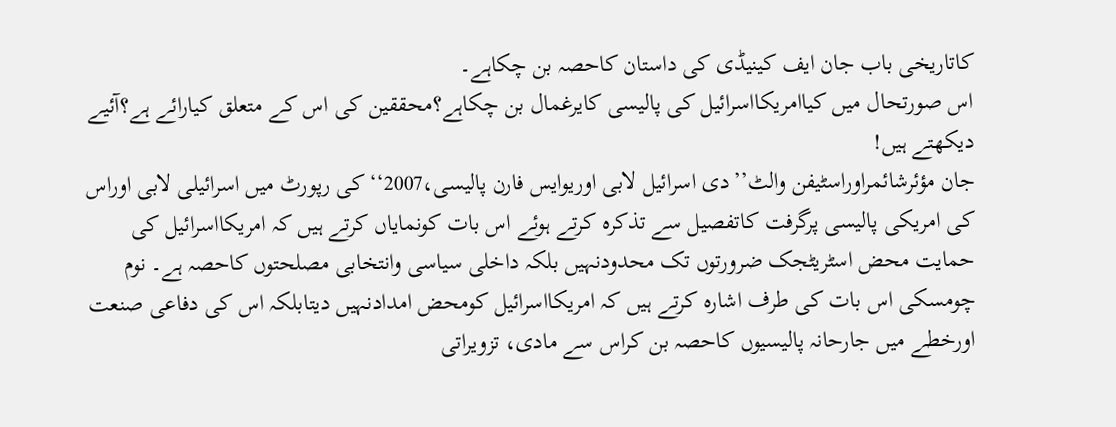کاتاریخی باب جان ایف کینیڈی کی داستان کاحصہ بن چکاہے۔
اس صورتحال میں کیاامریکااسرائیل کی پالیسی کایرغمال بن چکاہے؟محققین کی اس کے متعلق کیارائے ہے؟آئیے دیکھتے ہیں!
جان مؤئرشائمراوراسٹیفن والٹ’’دی اسرائیل لابی اوریوایس فارن پالیسی،2007‘‘ کی رپورٹ میں اسرائیلی لابی اوراس کی امریکی پالیسی پرگرفت کاتفصیل سے تذکرہ کرتے ہوئے اس بات کونمایاں کرتے ہیں کہ امریکااسرائیل کی حمایت محض اسٹریٹجک ضرورتوں تک محدودنہیں بلکہ داخلی سیاسی وانتخابی مصلحتوں کاحصہ ہے۔ نوم چومسکی اس بات کی طرف اشارہ کرتے ہیں کہ امریکااسرائیل کومحض امدادنہیں دیتابلکہ اس کی دفاعی صنعت اورخطے میں جارحانہ پالیسیوں کاحصہ بن کراس سے مادی، تزویراتی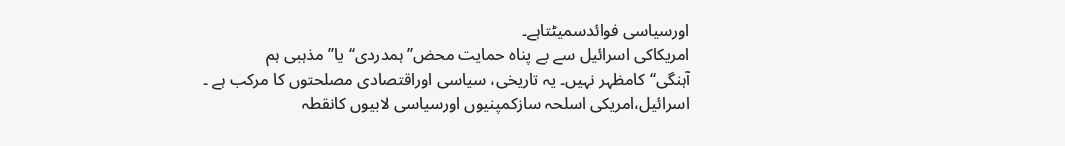اورسیاسی فوائدسمیٹتاہے۔
امریکاکی اسرائیل سے بے پناہ حمایت محض’’ہمدردی‘‘یا’’مذہبی ہم آہنگی‘‘کامظہر نہیں۔ یہ تاریخی، سیاسی اوراقتصادی مصلحتوں کا مرکب ہے ۔ اسرائیل،امریکی اسلحہ سازکمپنیوں اورسیاسی لابیوں کانقطہ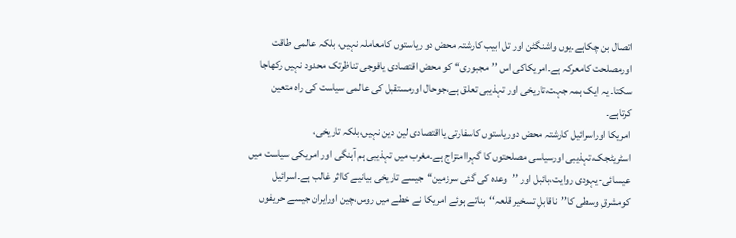اتصال بن چکاہے۔یوں واشنگٹن اور تل ابیب کارشتہ محض دو ریاستوں کامعاملہ نہیں، بلکہ عالمی طاقت اورمصلحت کامعرکہ ہے۔امریکاکی اس ’’مجبوری‘‘ کو محض اقتصادی یافوجی تناظرتک محدود نہیں رکھاجا سکتا۔ یہ ایک ہمہ جہت،تاریخی اور تہذیبی تعلق ہے،جوحال اورمستقبل کی عالمی سیاست کی راہ متعین کرتاہے۔
امریکا اوراسرائیل کارشتہ محض دوریاستوں کاسفارتی یااقتصادی لین دین نہیں،بلکہ تاریخی، اسٹریٹجک،تہذیبی اورسیاسی مصلحتوں کا گہراامتزاج ہے۔مغرب میں تہذیبی ہم آہنگی اور امریکی سیاست میں عیسائی-یہودی روایت،بائبل اور ’’وعدہ کی گئی سرزمین‘‘جیسے تاریخی بیانیے کااثر غالب ہے۔اسرائیل کومشرقِ وسطی کا’’ناقابلِ تسخیر قلعہ‘‘بناتے ہوئے امریکا نے خطے میں روس،چین اورایران جیسے حریفوں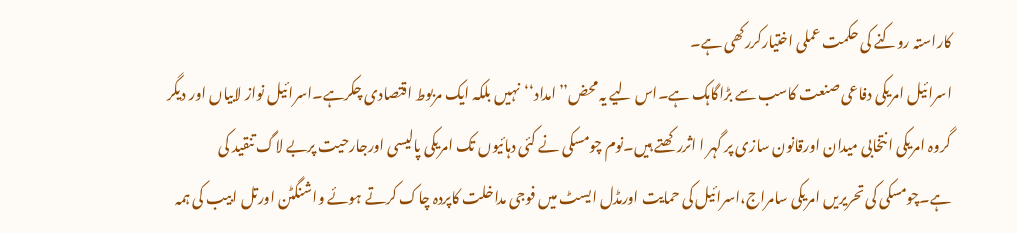کاراستہ روکنے کی حکمت عملی اختیارکررکھی ہے۔
اسرائیل امریکی دفاعی صنعت کاسب سے بڑاگاہک ہے۔اس لیے یہ محض’’امداد‘‘نہیں بلکہ ایک مربوط اقتصادی چکرہے۔اسرائیل نواز لابیاں اور دیگر گروہ امریکی انتخابی میدان اورقانون سازی پر گہر ا اثررکھتے ہیں۔نوم چومسکی نے کئی دہائیوں تک امریکی پالیسی اورجارحیت پربے لاگ تنقید کی ہے۔چومسکی کی تحریریں امریکی سامراج،اسرائیل کی حمایت اورمڈل ایسٹ میں فوجی مداخلت کاپردہ چاک کرتے ہوئے واشنگٹن اورتل ابیب کی ہمہ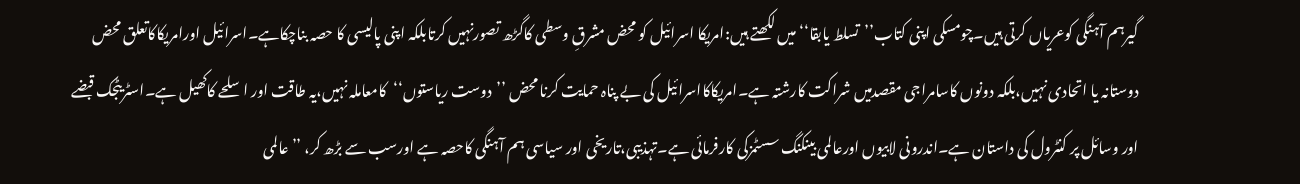گیرہم آہنگی کوعریاں کرتی ہیں۔چومسکی اپنی کتاب’’تسلط یابقا‘‘میں لکھتے ہیں:امریکا اسرائیل کو محض مشرقِ وسطی کاگڑھ تصورنہیں کرتابلکہ اپنی پالیسی کا حصہ بناچکاہے۔اسرائیل اورامریکاکاتعلق محض دوستانہ یا اتحادی نہیں،بلکہ دونوں کاسامراجی مقصدمیں شراکت کارشتہ ہے۔امریکاکااسرائیل کی بے پناہ حمایت کرنا محض ’’دوست ریاستوں‘‘کامعاملہ نہیں،یہ طاقت اور اسلحے کاکھیل ہے۔اسٹریٹجک قبضے اور وسائل پر کنٹرول کی داستان ہے۔اندرونی لابیوں اورعالمی بینکنگ سسٹمزکی کارفرمائی ہے۔تہذیبی،تاریخی اور سیاسی ہم آہنگی کاحصہ ہے اورسب سے بڑھ کر، ’’عالمی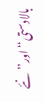بالادستی‘‘اور’’نئے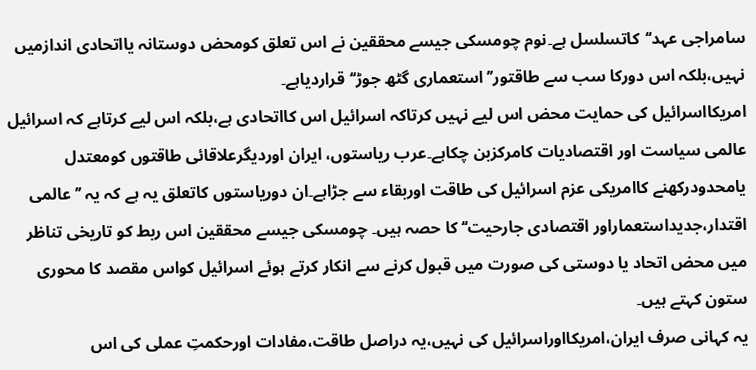سامراجی عہد‘‘کاتسلسل ہے۔نوم چومسکی جیسے محققین نے اس تعلق کومحض دوستانہ یااتحادی اندازمیں نہیں،بلکہ اس دورکا سب سے طاقتور’’استعماری گٹھ جوڑ‘‘قراردیاہے۔
امریکااسرائیل کی حمایت محض اس لیے نہیں کرتاکہ اسرائیل اس کااتحادی ہے،بلکہ اس لیے کرتاہے کہ اسرائیل عالمی سیاست اور اقتصادیات کامرکزبن چکاہے۔عرب ریاستوں، ایران اوردیگرعلاقائی طاقتوں کومعتدل یامحدودرکھنے کاامریکی عزم اسرائیل کی طاقت اوربقاء سے جڑاہے۔ان دوریاستوں کاتعلق یہ ہے کہ یہ ’’عالمی اقتدار،جدیداستعماراور اقتصادی جارحیت‘‘ کا حصہ ہیں۔ چومسکی جیسے محققین اس ربط کو تاریخی تناظر میں محض اتحاد یا دوستی کی صورت میں قبول کرنے سے انکار کرتے ہوئے اسرائیل کواس مقصد کا محوری ستون کہتے ہیں۔
یہ کہانی صرف ایران،امریکااوراسرائیل کی نہیں،یہ دراصل طاقت،مفادات اورحکمتِ عملی کی اس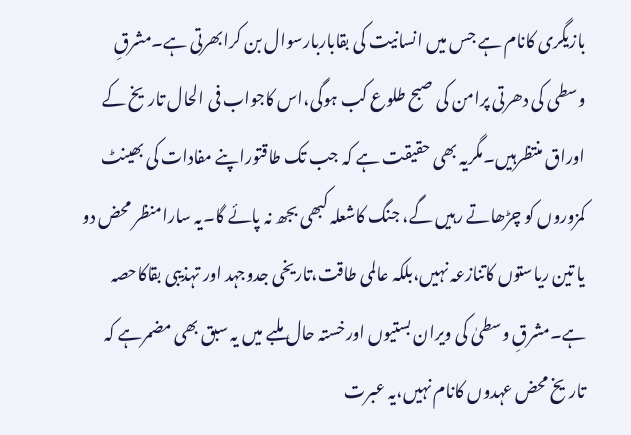بازیگری کانام ہے جس میں انسانیت کی بقاباربارسوال بن کرابھرتی ہے۔مشرقِ وسطی کی دھرتی پرامن کی صبح طلوع کب ہوگی،اس کاجواب فی الحال تاریخ کے اوراق منتظرہیں۔مگریہ بھی حقیقت ہے کہ جب تک طاقتوراپنے مفادات کی بھینٹ کمزوروں کو چڑھاتے رہیں گے، جنگ کاشعلہ کبھی بجھ نہ پائے گا۔یہ سارامنظر محض دو یا تین ریاستوں کاتنازعہ نہیں،بلکہ عالمی طاقت،تاریخی جدوجہد اور تہذیبی بقاکاحصہ ہے۔مشرقِ وسطیٰ کی ویران بستیوں اورخستہ حال ملبے میں یہ سبق بھی مضمرہے کہ تاریخ محض عہدوں کانام نہیں،یہ عبرت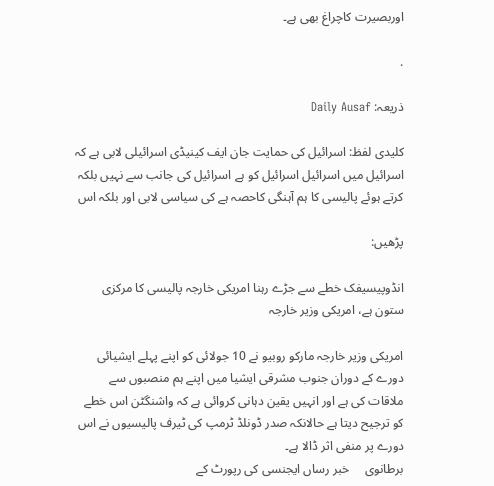اوربصیرت کاچراغ بھی ہے۔

.

ذریعہ: Daily Ausaf

کلیدی لفظ: اسرائیل کی حمایت جان ایف کینیڈی اسرائیلی لابی ہے کہ اسرائیل میں اسرائیل اسرائیل کو ہے اسرائیل کی جانب سے نہیں بلکہ کرتے ہوئے پالیسی کا ہم آہنگی کاحصہ ہے کی سیاسی لابی اور بلکہ اس

پڑھیں:

انڈوپیسیفک خطے سے جڑے رہنا امریکی خارجہ پالیسی کا مرکزی ستون ہے، امریکی وزیر خارجہ

امریکی وزیر خارجہ مارکو روبیو نے 10 جولائی کو اپنے پہلے ایشیائی دورے کے دوران جنوب مشرقی ایشیا میں اپنے ہم منصبوں سے ملاقات کی ہے اور انہیں یقین دہانی کروائی ہے کہ واشنگٹن اس خطے کو ترجیح دیتا ہے حالانکہ صدر ڈونلڈ ٹرمپ کی ٹیرف پالیسیوں نے اس دورے پر منفی اثر ڈالا ہے۔
برطانوی     خبر رساں ایجنسی کی رپورٹ کے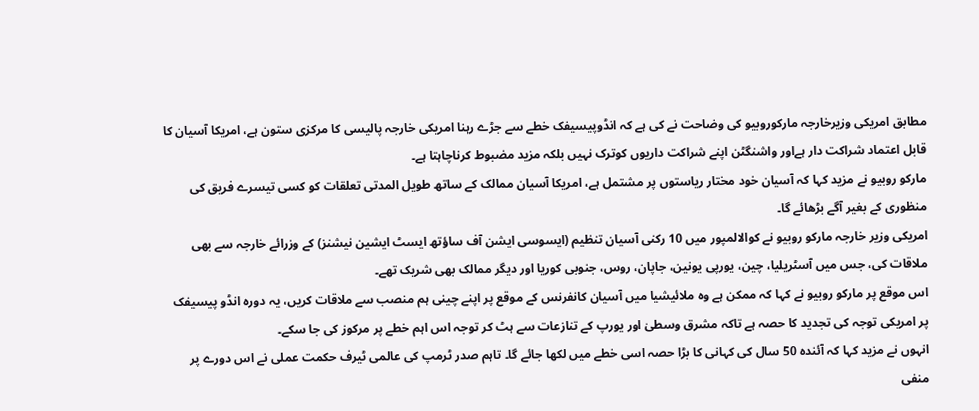مطابق امریکی وزیرخارجہ مارکوروبیو کی وضاحت نے کی ہے کہ انڈوپیسیفک خطے سے جڑے رہنا امریکی خارجہ پالیسی کا مرکزی ستون ہے، امریکا آسیان کا قابل اعتماد شراکت دار ہےاور واشنگٹن اپنے شراکت داریوں کوترک نہیں بلکہ مزید مضبوط کرناچاہتا ہے۔
مارکو روبیو نے مزید کہا کہ آسیان خود مختار ریاستوں پر مشتمل ہے، امریکا آسیان ممالک کے ساتھ طویل المدتی تعلقات کو کسی تیسرے فریق کی منظوری کے بغیر آگے بڑھائے گا۔
امریکی وزیر خارجہ مارکو روبیو نے کوالالمپور میں 10 رکنی آسیان تنظیم (ایسوسی ایشن آف ساؤتھ ایسٹ ایشین نیشنز) کے وزرائے خارجہ سے بھی ملاقات کی، جس میں آسٹریلیا، چین، یورپی یونین، جاپان، روس، جنوبی کوریا اور دیگر ممالک بھی شریک تھے۔
اس موقع پر مارکو روبیو نے کہا کہ ممکن ہے وہ ملائیشیا میں آسیان کانفرنس کے موقع پر اپنے چینی ہم منصب سے ملاقات کریں، یہ دورہ انڈو پیسیفک پر امریکی توجہ کی تجدید کا حصہ ہے تاکہ مشرق وسطیٰ اور یورپ کے تنازعات سے ہٹ کر توجہ اس اہم خطے پر مرکوز کی جا سکے۔
انہوں نے مزید کہا کہ آئندہ 50 سال کی کہانی کا بڑا حصہ اسی خطے میں لکھا جائے گا۔ تاہم صدر ٹرمپ کی عالمی ٹیرف حکمت عملی نے اس دورے پر منفی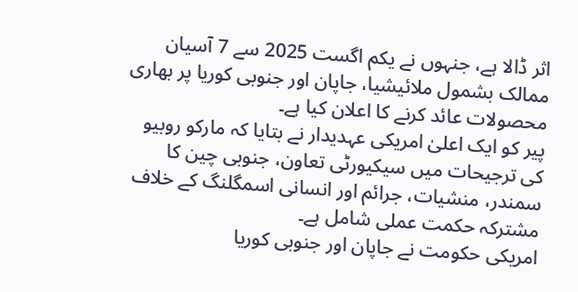اثر ڈالا ہے، جنہوں نے یکم اگست 2025 سے 7 آسیان ممالک بشمول ملائیشیا، جاپان اور جنوبی کوریا پر بھاری محصولات عائد کرنے کا اعلان کیا ہے۔
پیر کو ایک اعلیٰ امریکی عہدیدار نے بتایا کہ مارکو روبیو کی ترجیحات میں سیکیورٹی تعاون، جنوبی چین کا سمندر، منشیات، جرائم اور انسانی اسمگلنگ کے خلاف مشترکہ حکمت عملی شامل ہے۔
امریکی حکومت نے جاپان اور جنوبی کوریا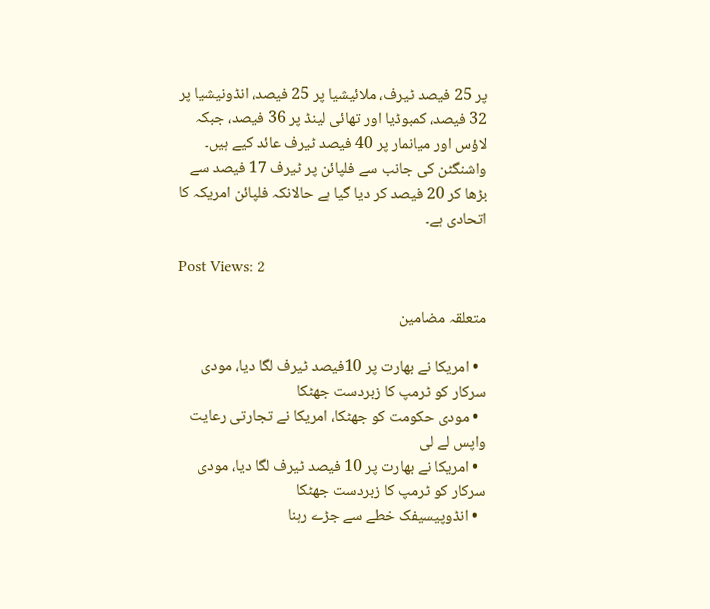پر 25 فیصد ٹیرف، ملائیشیا پر 25 فیصد، انڈونیشیا پر 32 فیصد، کمبوڈیا اور تھائی لینڈ پر 36 فیصد، جبکہ لاؤس اور میانمار پر 40 فیصد ٹیرف عائد کیے ہیں۔
واشنگٹن کی جانب سے فلپائن پر ٹیرف 17 فیصد سے بڑھا کر 20 فیصد کر دیا گیا ہے حالانکہ فلپائن امریکہ کا اتحادی ہے۔

Post Views: 2

متعلقہ مضامین

  • امریکا نے بھارت پر 10فیصد ٹیرف لگا دیا، مودی سرکار کو ٹرمپ کا زبردست جھٹکا
  • مودی حکومت کو جھٹکا، امریکا نے تجارتی رعایت واپس لے لی
  • امریکا نے بھارت پر 10 فیصد ٹیرف لگا دیا، مودی سرکار کو ٹرمپ کا زبردست جھٹکا
  • انڈوپیسیفک خطے سے جڑے رہنا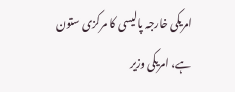امریکی خارجہ پالیسی کا مرکزی ستون ہے، امریکی وزیر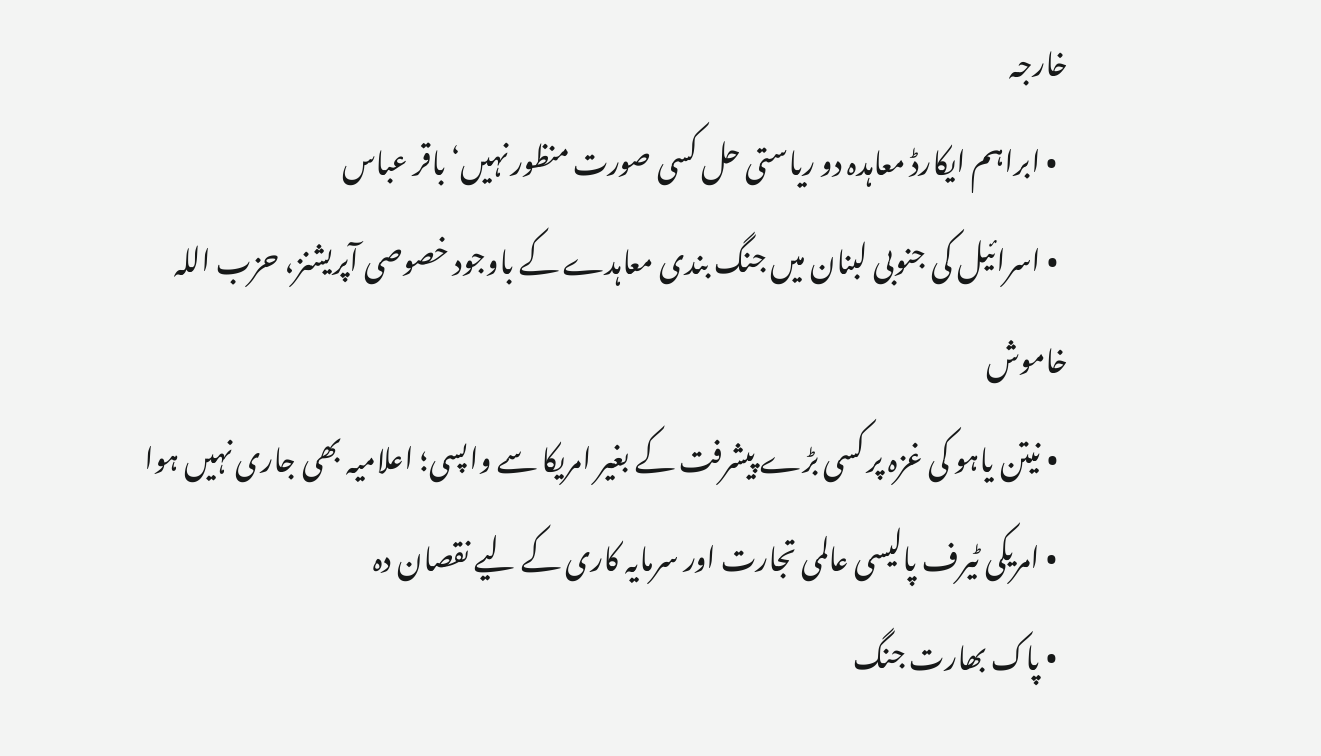خارجہ
  • ابراہم ایکارڈ معاہدہ دو ریاستی حل کسی صورت منظور نہیں‘ باقر عباس
  • اسرائیل کی جنوبی لبنان میں جنگ بندی معاہدے کے باوجود خصوصی آپریشنز، حزب اللہ خاموش
  • نیتن یاہو کی غزہ پر کسی بڑے پیشرفت کے بغیر امریکا سے واپسی؛ اعلامیہ بھی جاری نہیں ہوا
  • امریکی ٹیرف پالیسی عالمی تجارت اور سرمایہ کاری کے لیے نقصان دہ
  • پاک بھارت جنگ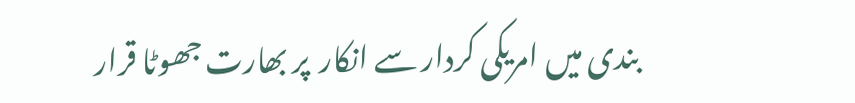بندی میں امریکی کردار سے انکار  پر بھارت جھوٹا قرار